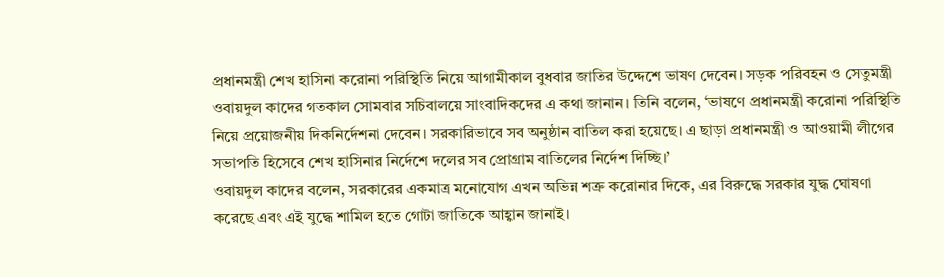প্রধানমন্ত্রী শেখ হাসিনা করোনা পরিস্থিতি নিয়ে আগামীকাল বুধবার জাতির উদ্দেশে ভাষণ দেবেন। সড়ক পরিবহন ও সেতুমন্ত্রী ওবায়দুল কাদের গতকাল সোমবার সচিবালয়ে সাংবাদিকদের এ কথা জানান। তিনি বলেন, ‘ভাষণে প্রধানমন্ত্রী করোনা পরিস্থিতি নিয়ে প্রয়োজনীয় দিকনির্দেশনা দেবেন। সরকারিভাবে সব অনুষ্ঠান বাতিল করা হয়েছে। এ ছাড়া প্রধানমন্ত্রী ও আওয়ামী লীগের সভাপতি হিসেবে শেখ হাসিনার নির্দেশে দলের সব প্রোগ্রাম বাতিলের নির্দেশ দিচ্ছি।’
ওবায়দুল কাদের বলেন, সরকারের একমাত্র মনোযোগ এখন অভিন্ন শত্রু করোনার দিকে, এর বিরুদ্ধে সরকার যুদ্ধ ঘোষণা করেছে এবং এই যুদ্ধে শামিল হতে গোটা জাতিকে আহ্বান জানাই।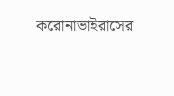করোনাভাইরাসের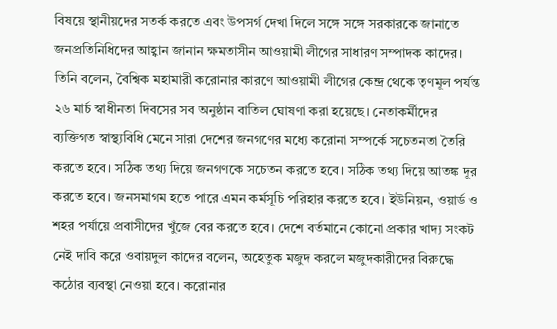বিষয়ে স্থানীয়দের সতর্ক করতে এবং উপসর্গ দেখা দিলে সঙ্গে সঙ্গে সরকারকে জানাতে জনপ্রতিনিধিদের আহ্বান জানান ক্ষমতাসীন আওয়ামী লীগের সাধারণ সম্পাদক কাদের। তিনি বলেন, বৈশ্বিক মহামারী করোনার কারণে আওয়ামী লীগের কেন্দ্র থেকে তৃণমূল পর্যন্ত ২৬ মার্চ স্বাধীনতা দিবসের সব অনুষ্ঠান বাতিল ঘোষণা করা হয়েছে। নেতাকর্মীদের ব্যক্তিগত স্বাস্থ্যবিধি মেনে সারা দেশের জনগণের মধ্যে করোনা সম্পর্কে সচেতনতা তৈরি করতে হবে। সঠিক তথ্য দিয়ে জনগণকে সচেতন করতে হবে। সঠিক তথ্য দিয়ে আতঙ্ক দূর করতে হবে। জনসমাগম হতে পারে এমন কর্মসূচি পরিহার করতে হবে। ইউনিয়ন, ওয়ার্ড ও শহর পর্যায়ে প্রবাসীদের খুঁজে বের করতে হবে। দেশে বর্তমানে কোনো প্রকার খাদ্য সংকট নেই দাবি করে ওবায়দুল কাদের বলেন, অহেতুক মজুদ করলে মজুদকারীদের বিরুদ্ধে কঠোর ব্যবস্থা নেওয়া হবে। করোনার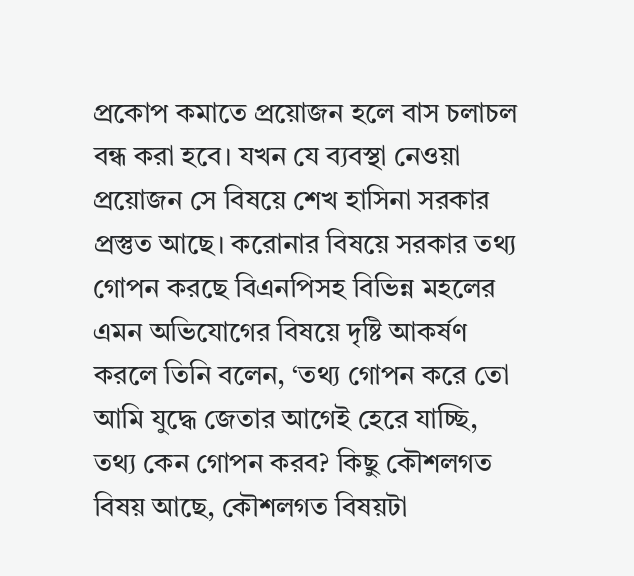প্রকোপ কমাতে প্রয়োজন হলে বাস চলাচল বন্ধ করা হবে। যখন যে ব্যবস্থা নেওয়া প্রয়োজন সে বিষয়ে শেখ হাসিনা সরকার প্রস্তুত আছে। করোনার বিষয়ে সরকার তথ্য গোপন করছে বিএনপিসহ বিভিন্ন মহলের এমন অভিযোগের বিষয়ে দৃষ্টি আকর্ষণ করলে তিনি বলেন, ‘তথ্য গোপন করে তো আমি যুদ্ধে জেতার আগেই হেরে যাচ্ছি, তথ্য কেন গোপন করব? কিছু কৌশলগত বিষয় আছে, কৌশলগত বিষয়টা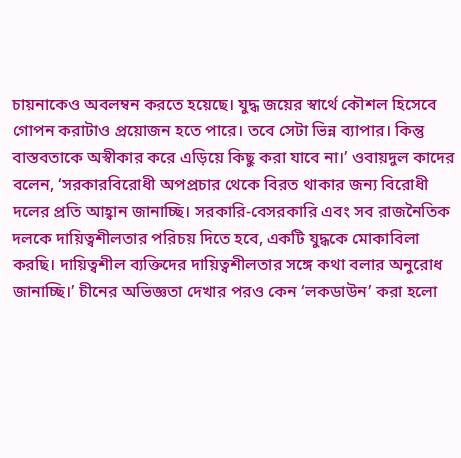চায়নাকেও অবলম্বন করতে হয়েছে। যুদ্ধ জয়ের স্বার্থে কৌশল হিসেবে গোপন করাটাও প্রয়োজন হতে পারে। তবে সেটা ভিন্ন ব্যাপার। কিন্তু বাস্তবতাকে অস্বীকার করে এড়িয়ে কিছু করা যাবে না।’ ওবায়দুল কাদের বলেন, ‘সরকারবিরোধী অপপ্রচার থেকে বিরত থাকার জন্য বিরোধী দলের প্রতি আহ্বান জানাচ্ছি। সরকারি-বেসরকারি এবং সব রাজনৈতিক দলকে দায়িত্বশীলতার পরিচয় দিতে হবে, একটি যুদ্ধকে মোকাবিলা করছি। দায়িত্বশীল ব্যক্তিদের দায়িত্বশীলতার সঙ্গে কথা বলার অনুরোধ জানাচ্ছি।’ চীনের অভিজ্ঞতা দেখার পরও কেন ‘লকডাউন’ করা হলো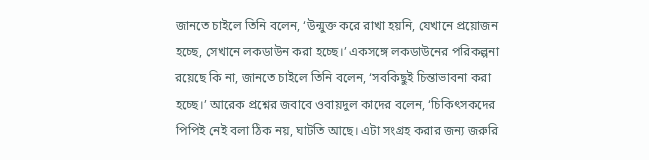জানতে চাইলে তিনি বলেন, ‘উন্মুক্ত করে রাখা হয়নি, যেখানে প্রয়োজন হচ্ছে, সেখানে লকডাউন করা হচ্ছে।’ একসঙ্গে লকডাউনের পরিকল্পনা রয়েছে কি না, জানতে চাইলে তিনি বলেন, ‘সবকিছুই চিন্তাভাবনা করা হচ্ছে।’ আরেক প্রশ্নের জবাবে ওবায়দুল কাদের বলেন, ‘চিকিৎসকদের পিপিই নেই বলা ঠিক নয়, ঘাটতি আছে। এটা সংগ্রহ করার জন্য জরুরি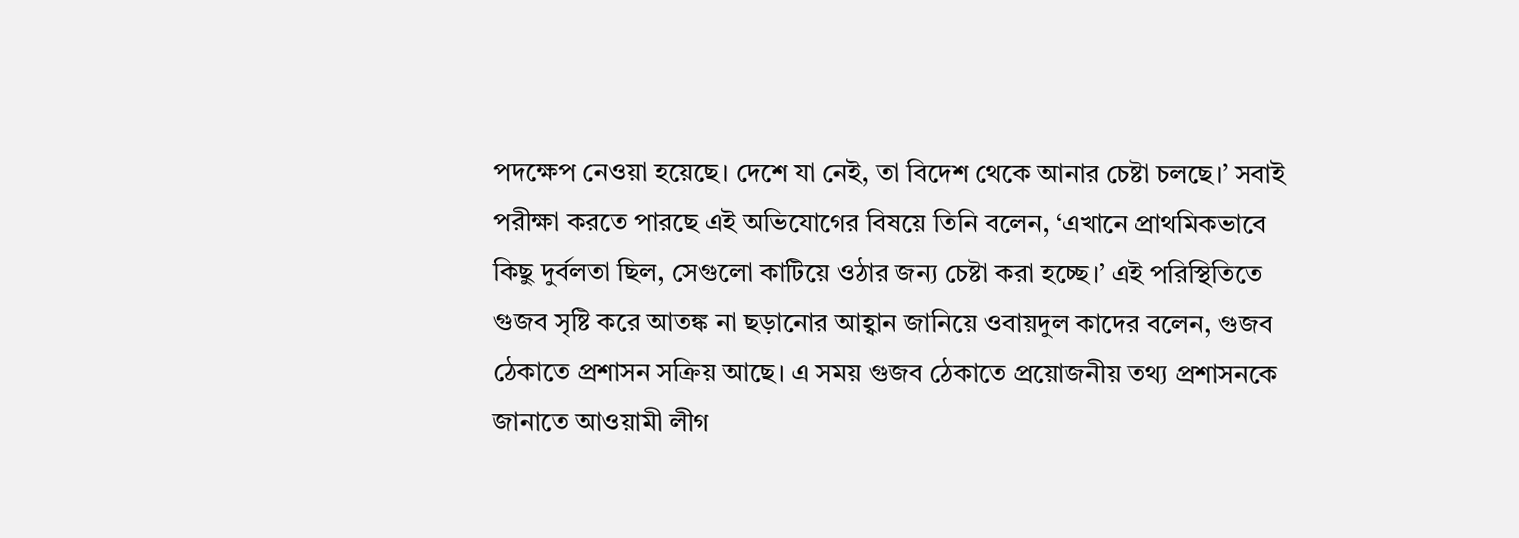পদক্ষেপ নেওয়া হয়েছে। দেশে যা নেই, তা বিদেশ থেকে আনার চেষ্টা চলছে।’ সবাই পরীক্ষা করতে পারছে এই অভিযোগের বিষয়ে তিনি বলেন, ‘এখানে প্রাথমিকভাবে কিছু দুর্বলতা ছিল, সেগুলো কাটিয়ে ওঠার জন্য চেষ্টা করা হচ্ছে।’ এই পরিস্থিতিতে গুজব সৃষ্টি করে আতঙ্ক না ছড়ানোর আহ্বান জানিয়ে ওবায়দুল কাদের বলেন, গুজব ঠেকাতে প্রশাসন সক্রিয় আছে। এ সময় গুজব ঠেকাতে প্রয়োজনীয় তথ্য প্রশাসনকে জানাতে আওয়ামী লীগ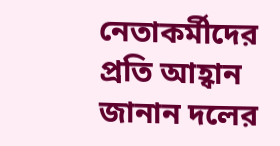নেতাকর্মীদের প্রতি আহ্বান জানান দলের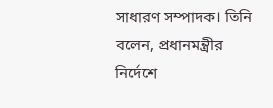সাধারণ সম্পাদক। তিনি বলেন, প্রধানমন্ত্রীর নির্দেশে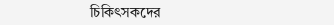চিকিৎসকদের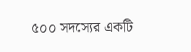৫০০ সদস্যের একটি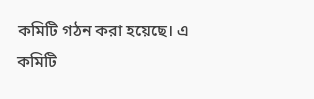কমিটি গঠন করা হয়েছে। এ কমিটি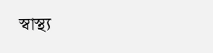স্বাস্থ্য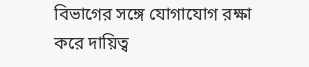বিভাগের সঙ্গে যোগাযোগ রক্ষা করে দায়িত্ব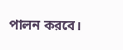পালন করবে।